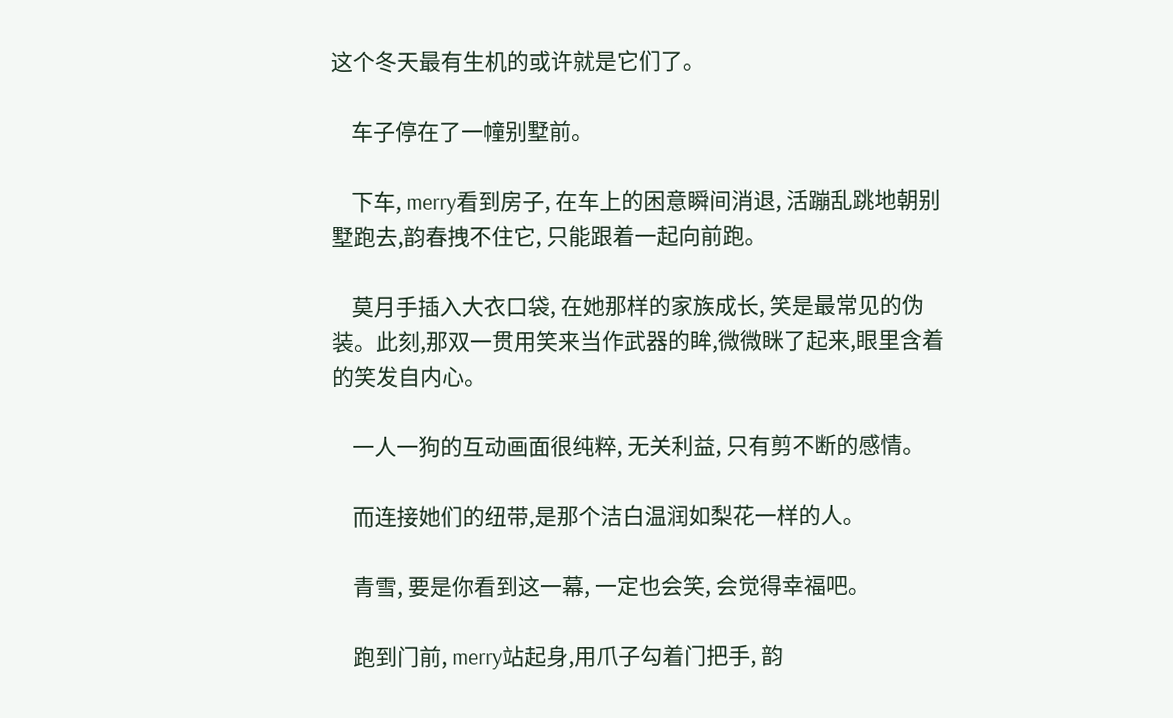这个冬天最有生机的或许就是它们了。

    车子停在了一幢别墅前。

    下车, merry看到房子, 在车上的困意瞬间消退, 活蹦乱跳地朝别墅跑去,韵春拽不住它, 只能跟着一起向前跑。

    莫月手插入大衣口袋, 在她那样的家族成长, 笑是最常见的伪装。此刻,那双一贯用笑来当作武器的眸,微微眯了起来,眼里含着的笑发自内心。

    一人一狗的互动画面很纯粹, 无关利益, 只有剪不断的感情。

    而连接她们的纽带,是那个洁白温润如梨花一样的人。

    青雪, 要是你看到这一幕, 一定也会笑, 会觉得幸福吧。

    跑到门前, merry站起身,用爪子勾着门把手, 韵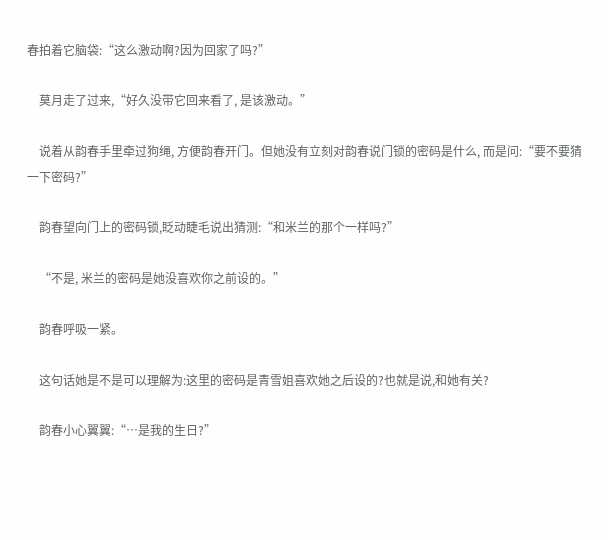春拍着它脑袋:“这么激动啊?因为回家了吗?”

    莫月走了过来,“好久没带它回来看了, 是该激动。”

    说着从韵春手里牵过狗绳, 方便韵春开门。但她没有立刻对韵春说门锁的密码是什么, 而是问:“要不要猜一下密码?”

    韵春望向门上的密码锁,眨动睫毛说出猜测:“和米兰的那个一样吗?”

    “不是, 米兰的密码是她没喜欢你之前设的。”

    韵春呼吸一紧。

    这句话她是不是可以理解为:这里的密码是青雪姐喜欢她之后设的?也就是说,和她有关?

    韵春小心翼翼:“…是我的生日?”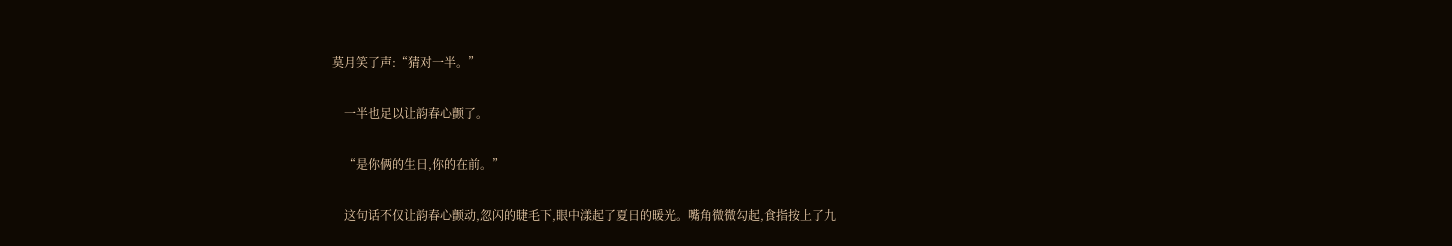莫月笑了声:“猜对一半。”

    一半也足以让韵春心颤了。

    “是你俩的生日,你的在前。”

    这句话不仅让韵春心颤动,忽闪的睫毛下,眼中漾起了夏日的暖光。嘴角微微勾起,食指按上了九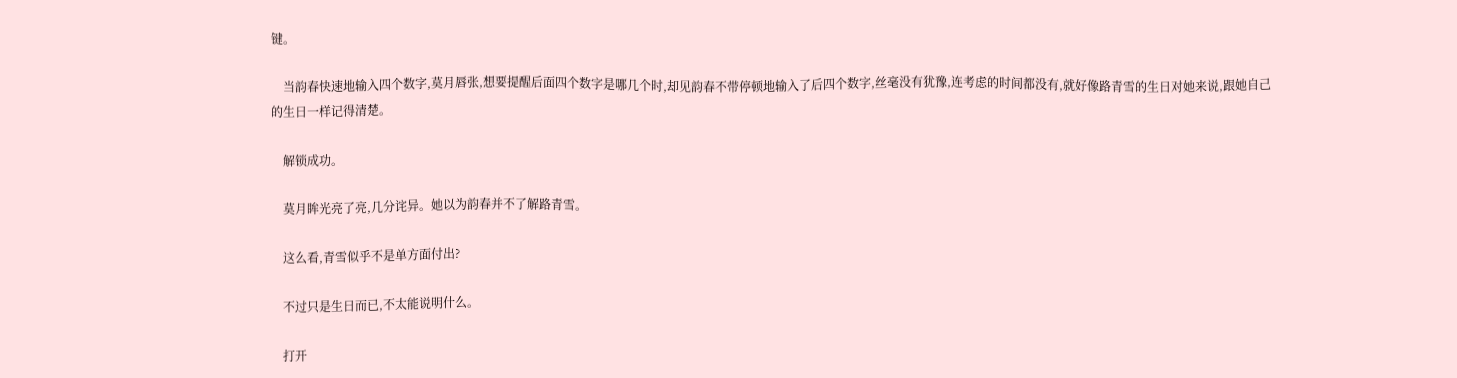键。

    当韵春快速地输入四个数字,莫月唇张,想要提醒后面四个数字是哪几个时,却见韵春不带停顿地输入了后四个数字,丝毫没有犹豫,连考虑的时间都没有,就好像路青雪的生日对她来说,跟她自己的生日一样记得清楚。

    解锁成功。

    莫月眸光亮了亮,几分诧异。她以为韵春并不了解路青雪。

    这么看,青雪似乎不是单方面付出?

    不过只是生日而已,不太能说明什么。

    打开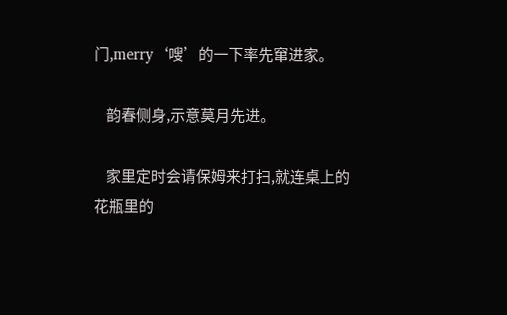门,merry‘嗖’的一下率先窜进家。

    韵春侧身,示意莫月先进。

    家里定时会请保姆来打扫,就连桌上的花瓶里的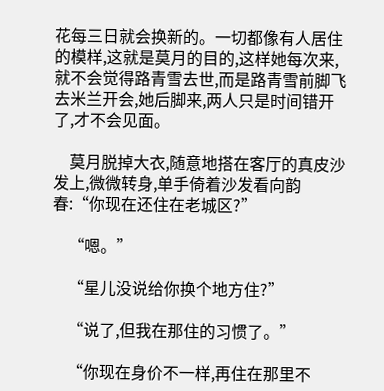花每三日就会换新的。一切都像有人居住的模样,这就是莫月的目的,这样她每次来,就不会觉得路青雪去世,而是路青雪前脚飞去米兰开会,她后脚来,两人只是时间错开了,才不会见面。

    莫月脱掉大衣,随意地搭在客厅的真皮沙发上,微微转身,单手倚着沙发看向韵春:“你现在还住在老城区?”

    “嗯。”

    “星儿没说给你换个地方住?”

    “说了,但我在那住的习惯了。”

    “你现在身价不一样,再住在那里不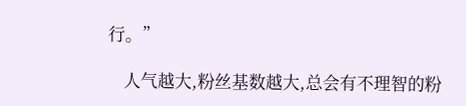行。”

    人气越大,粉丝基数越大,总会有不理智的粉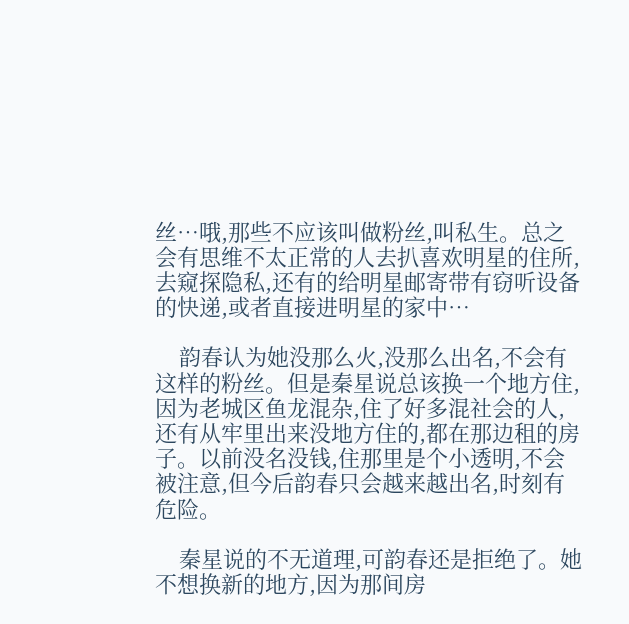丝…哦,那些不应该叫做粉丝,叫私生。总之会有思维不太正常的人去扒喜欢明星的住所,去窥探隐私,还有的给明星邮寄带有窃听设备的快递,或者直接进明星的家中…

    韵春认为她没那么火,没那么出名,不会有这样的粉丝。但是秦星说总该换一个地方住,因为老城区鱼龙混杂,住了好多混社会的人,还有从牢里出来没地方住的,都在那边租的房子。以前没名没钱,住那里是个小透明,不会被注意,但今后韵春只会越来越出名,时刻有危险。

    秦星说的不无道理,可韵春还是拒绝了。她不想换新的地方,因为那间房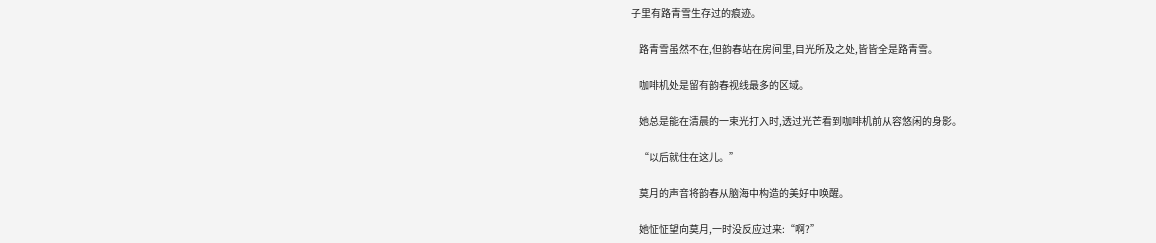子里有路青雪生存过的痕迹。

    路青雪虽然不在,但韵春站在房间里,目光所及之处,皆皆全是路青雪。

    咖啡机处是留有韵春视线最多的区域。

    她总是能在清晨的一束光打入时,透过光芒看到咖啡机前从容悠闲的身影。

    “以后就住在这儿。”

    莫月的声音将韵春从脑海中构造的美好中唤醒。

    她怔怔望向莫月,一时没反应过来:“啊?”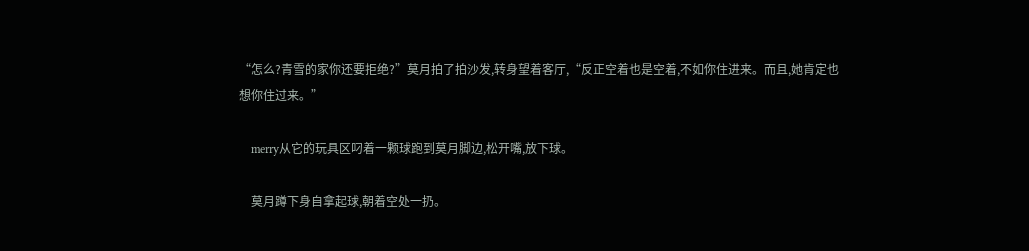“怎么?青雪的家你还要拒绝?”莫月拍了拍沙发,转身望着客厅,“反正空着也是空着,不如你住进来。而且,她肯定也想你住过来。”

    merry从它的玩具区叼着一颗球跑到莫月脚边,松开嘴,放下球。

    莫月蹲下身自拿起球,朝着空处一扔。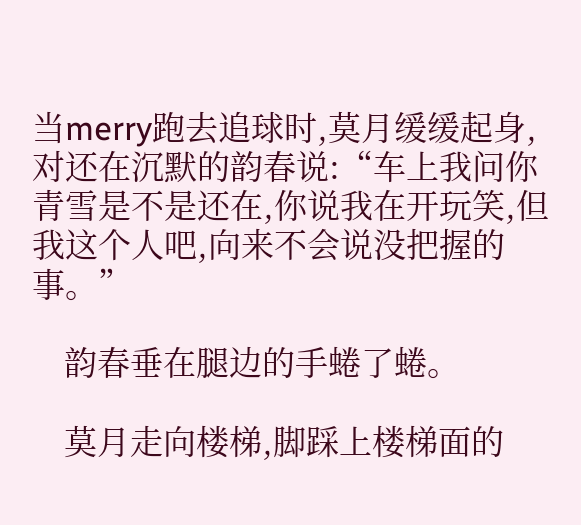当merry跑去追球时,莫月缓缓起身,对还在沉默的韵春说:“车上我问你青雪是不是还在,你说我在开玩笑,但我这个人吧,向来不会说没把握的事。”

    韵春垂在腿边的手蜷了蜷。

    莫月走向楼梯,脚踩上楼梯面的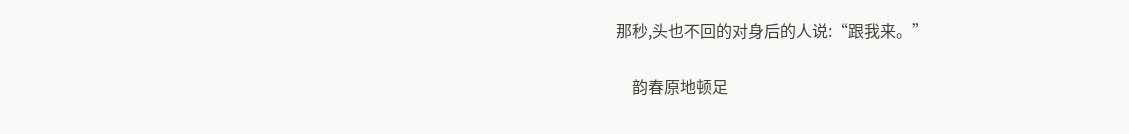那秒,头也不回的对身后的人说:“跟我来。”

    韵春原地顿足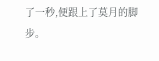了一秒,便跟上了莫月的脚步。